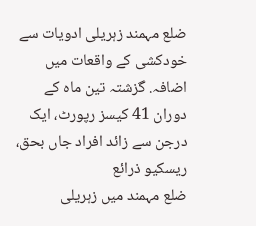ضلع مہمند زہریلی ادویات سے خودکشی کے واقعات میں اضافہ. گزشتہ تین ماہ کے دوران 41 کیسز رپورٹ، ایک درجن سے زائد افراد جاں بحق، ریسکیو ذرائع
ضلع مہمند میں زہریلی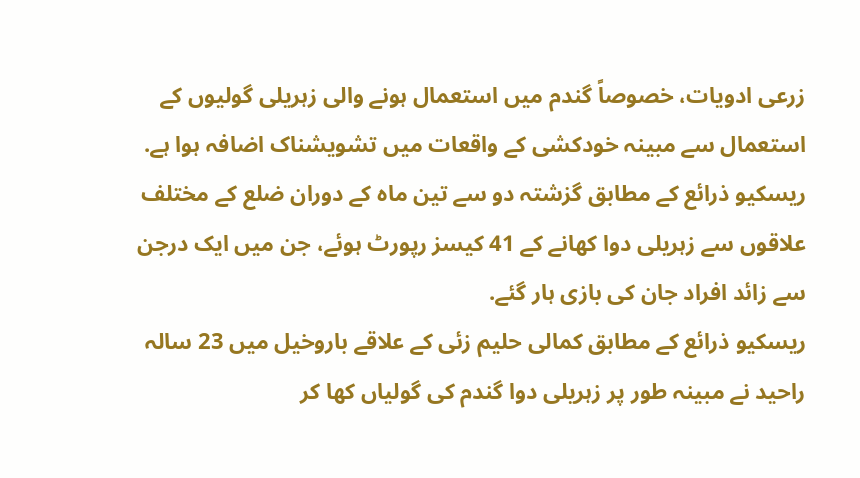زرعی ادویات، خصوصاً گندم میں استعمال ہونے والی زہریلی گولیوں کے استعمال سے مبینہ خودکشی کے واقعات میں تشویشناک اضافہ ہوا ہے. ریسکیو ذرائع کے مطابق گزشتہ دو سے تین ماہ کے دوران ضلع کے مختلف علاقوں سے زہریلی دوا کھانے کے 41 کیسز رپورٹ ہوئے، جن میں ایک درجن سے زائد افراد جان کی بازی ہار گئے.
ریسکیو ذرائع کے مطابق کمالی حلیم زئی کے علاقے باروخیل میں 23 سالہ راحید نے مبینہ طور پر زہریلی دوا گندم کی گولیاں کھا کر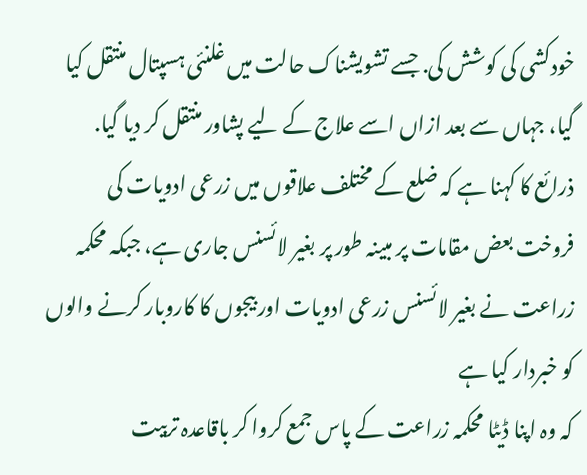خودکشی کی کوشش کی. جسے تشویشناک حالت میں غلنئی ہسپتال منتقل کیا گیا، جہاں سے بعد ازاں اسے علاج کے لیے پشاور منتقل کر دیا گیا.
ذرائع کا کہنا ہے کہ ضلع کے مختلف علاقوں میں زرعی ادویات کی فروخت بعض مقامات پر مبینہ طور پر بغیر لائسنس جاری ہے، جبکہ محکمہ زراعت نے بغیر لائسنس زرعی ادویات اور بیجوں کا کاروبار کرنے والوں کو خبردار کیا ہے
کہ وہ اپنا ڈیٹا محکمہ زراعت کے پاس جمع کروا کر باقاعدہ تربیت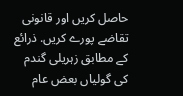حاصل کریں اور قانونی تقاضے پورے کریں. ذرائع کے مطابق زہریلی گندم کی گولیاں بعض عام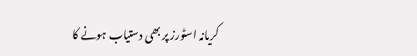کریانہ اسٹورز پر بھی دستیاب ہونے کا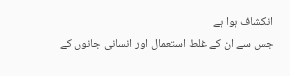انکشاف ہوا ہے
جس سے ان کے غلط استعمال اور انسانی جانوں کے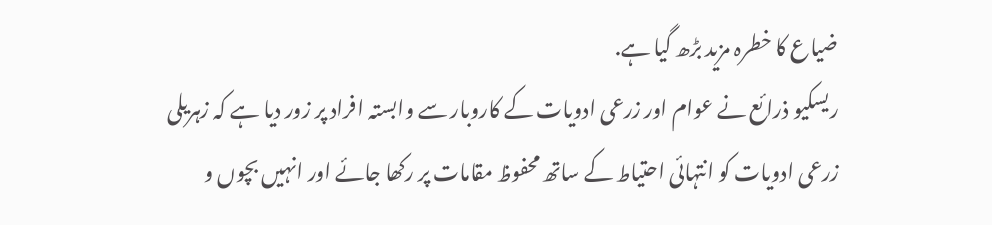ضیاع کا خطرہ مزید بڑھ گیا ہے.
ریسکیو ذرائع نے عوام اور زرعی ادویات کے کاروبار سے وابستہ افراد پر زور دیا ہے کہ زہریلی زرعی ادویات کو انتہائی احتیاط کے ساتھ محفوظ مقامات پر رکھا جائے اور انہیں بچوں و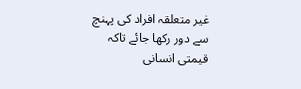غیر متعلقہ افراد کی پہنچ سے دور رکھا جائے تاکہ قیمتی انسانی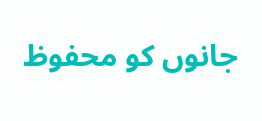جانوں کو محفوظ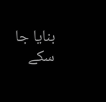بنایا جا سکے